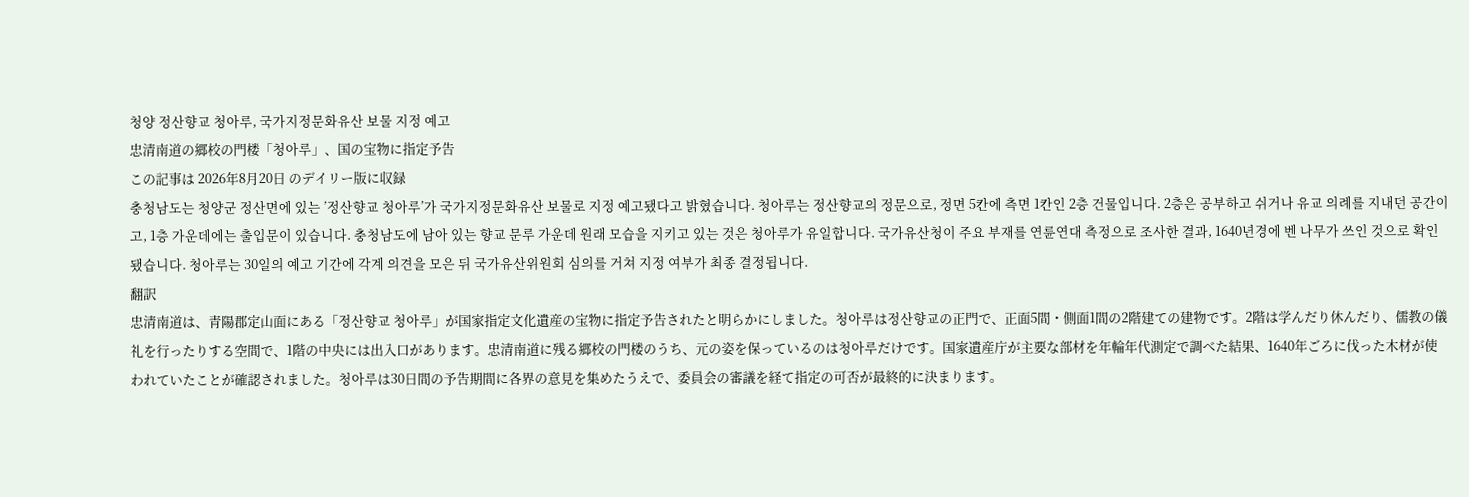청양 정산향교 청아루, 국가지정문화유산 보물 지정 예고
忠清南道の郷校の門楼「청아루」、国の宝物に指定予告
この記事は 2026年8月20日 のデイリー版に収録
충청남도는 청양군 정산면에 있는 ’정산향교 청아루’가 국가지정문화유산 보물로 지정 예고됐다고 밝혔습니다. 청아루는 정산향교의 정문으로, 정면 5칸에 측면 1칸인 2층 건물입니다. 2층은 공부하고 쉬거나 유교 의례를 지내던 공간이고, 1층 가운데에는 출입문이 있습니다. 충청남도에 남아 있는 향교 문루 가운데 원래 모습을 지키고 있는 것은 청아루가 유일합니다. 국가유산청이 주요 부재를 연륜연대 측정으로 조사한 결과, 1640년경에 벤 나무가 쓰인 것으로 확인됐습니다. 청아루는 30일의 예고 기간에 각계 의견을 모은 뒤 국가유산위원회 심의를 거쳐 지정 여부가 최종 결정됩니다.
翻訳
忠清南道は、青陽郡定山面にある「정산향교 청아루」が国家指定文化遺産の宝物に指定予告されたと明らかにしました。청아루は정산향교の正門で、正面5間・側面1間の2階建ての建物です。2階は学んだり休んだり、儒教の儀礼を行ったりする空間で、1階の中央には出入口があります。忠清南道に残る郷校の門楼のうち、元の姿を保っているのは청아루だけです。国家遺産庁が主要な部材を年輪年代測定で調べた結果、1640年ごろに伐った木材が使われていたことが確認されました。청아루は30日間の予告期間に各界の意見を集めたうえで、委員会の審議を経て指定の可否が最終的に決まります。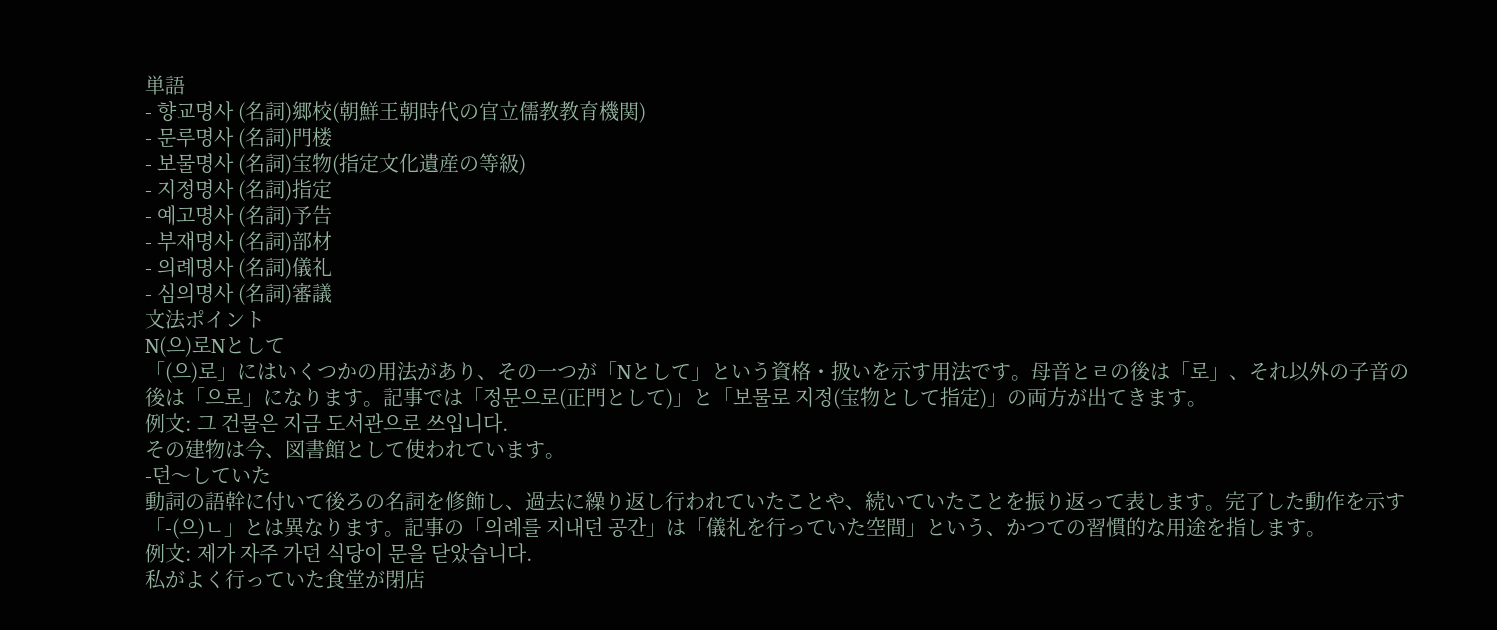単語
- 향교명사 (名詞)郷校(朝鮮王朝時代の官立儒教教育機関)
- 문루명사 (名詞)門楼
- 보물명사 (名詞)宝物(指定文化遺産の等級)
- 지정명사 (名詞)指定
- 예고명사 (名詞)予告
- 부재명사 (名詞)部材
- 의례명사 (名詞)儀礼
- 심의명사 (名詞)審議
文法ポイント
N(으)로Nとして
「(으)로」にはいくつかの用法があり、その一つが「Nとして」という資格・扱いを示す用法です。母音とㄹの後は「로」、それ以外の子音の後は「으로」になります。記事では「정문으로(正門として)」と「보물로 지정(宝物として指定)」の両方が出てきます。
例文: 그 건물은 지금 도서관으로 쓰입니다.
その建物は今、図書館として使われています。
-던〜していた
動詞の語幹に付いて後ろの名詞を修飾し、過去に繰り返し行われていたことや、続いていたことを振り返って表します。完了した動作を示す「-(으)ㄴ」とは異なります。記事の「의례를 지내던 공간」は「儀礼を行っていた空間」という、かつての習慣的な用途を指します。
例文: 제가 자주 가던 식당이 문을 닫았습니다.
私がよく行っていた食堂が閉店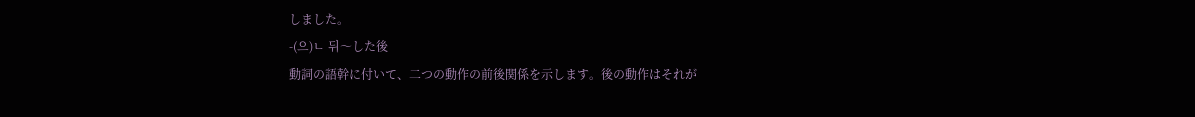しました。
-(으)ㄴ 뒤〜した後
動詞の語幹に付いて、二つの動作の前後関係を示します。後の動作はそれが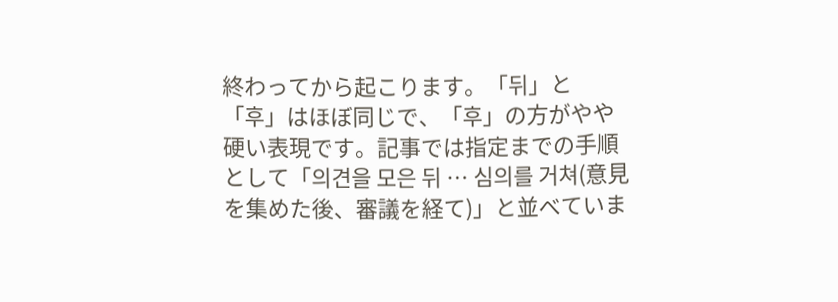終わってから起こります。「뒤」と「후」はほぼ同じで、「후」の方がやや硬い表現です。記事では指定までの手順として「의견을 모은 뒤 … 심의를 거쳐(意見を集めた後、審議を経て)」と並べていま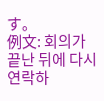す。
例文: 회의가 끝난 뒤에 다시 연락하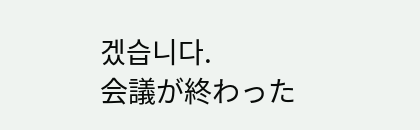겠습니다.
会議が終わった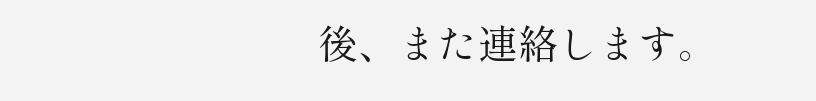後、また連絡します。